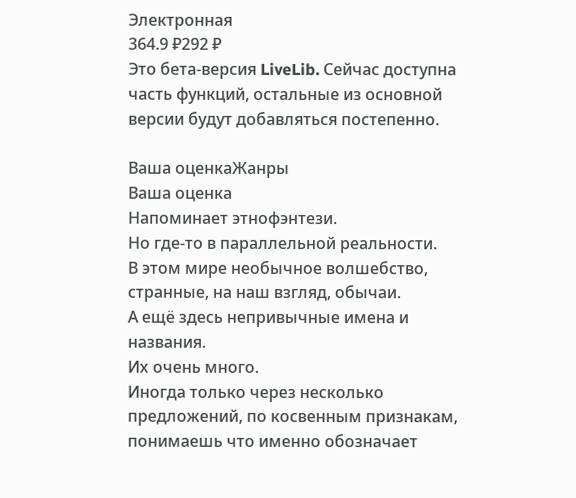Электронная
364.9 ₽292 ₽
Это бета-версия LiveLib. Сейчас доступна часть функций, остальные из основной версии будут добавляться постепенно.

Ваша оценкаЖанры
Ваша оценка
Напоминает этнофэнтези.
Но где-то в параллельной реальности.
В этом мире необычное волшебство, странные, на наш взгляд, обычаи.
А ещё здесь непривычные имена и названия.
Их очень много.
Иногда только через несколько предложений, по косвенным признакам, понимаешь что именно обозначает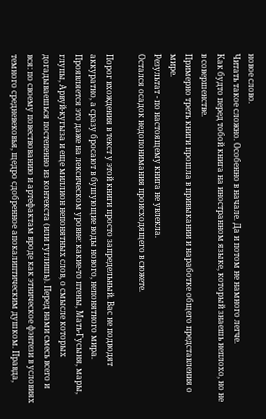новое слово.
Читать такое сложно. Особенно в начале. Да и потом не намного легче.
Как будто перед тобой книга на иностранном языке, который знаешь неплохо, но не в совершенстве.
Примерно треть книги прошла в привыкании и наработке общего представления о мире.
Результат - по настоящему книга не увлекла.
Остался осадок недопонимания происходящего в сюжете.

Порог вхождения в текст у этой книги просто запредельный. Вас не подводят аккуратно, а сразу бросают в бушующие воды нового, непонятного мира. Проявляется это даже на лексическом уровне: какие-то птены, Мать-Гусыня, мары, глупы, Арвуй-кугыза и еще миллион непонятных слов, о смысле которых догадываешься постепенно из контекста (или гуглишь). Перед нами смесь всего и вся: по своему повествованию и артефактам вроде как этническое фэнтези в условиях темного средневековья, щедро сдобренное апокалиптическим душком. Правда,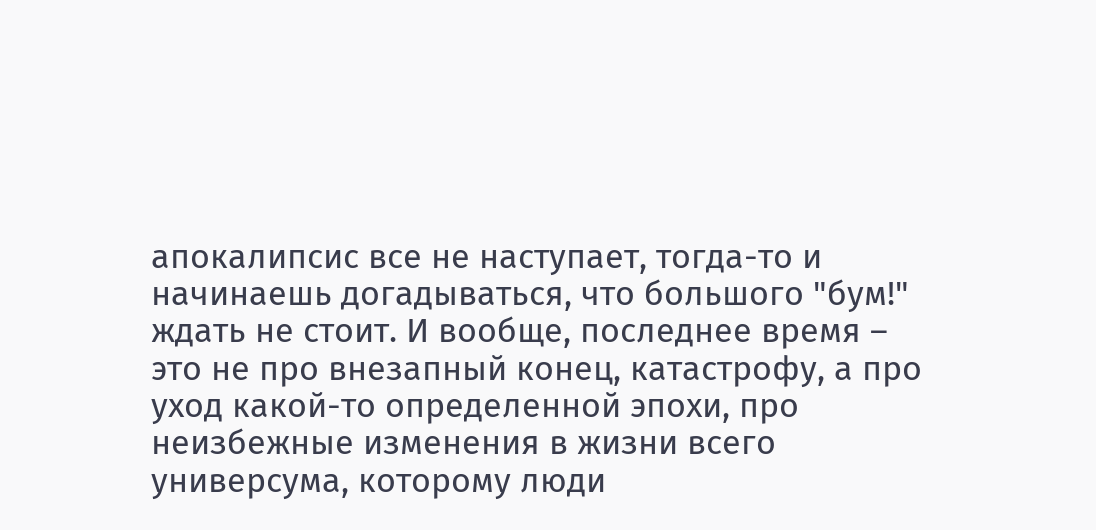апокалипсис все не наступает, тогда-то и начинаешь догадываться, что большого "бум!" ждать не стоит. И вообще, последнее время – это не про внезапный конец, катастрофу, а про уход какой-то определенной эпохи, про неизбежные изменения в жизни всего универсума, которому люди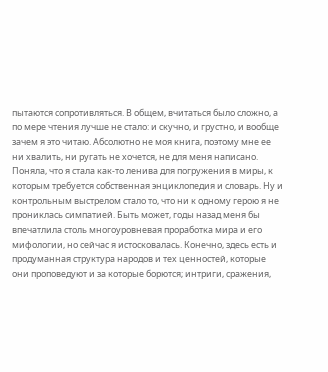пытаются сопротивляться. В общем, вчитаться было сложно, а по мере чтения лучше не стало: и скучно, и грустно, и вообще зачем я это читаю. Абсолютно не моя книга, поэтому мне ее ни хвалить, ни ругать не хочется, не для меня написано. Поняла, что я стала как-то ленива для погружения в миры, к которым требуется собственная энциклопедия и словарь. Ну и контрольным выстрелом стало то, что ни к одному герою я не прониклась симпатией. Быть может, годы назад меня бы впечатлила столь многоуровневая проработка мира и его мифологии, но сейчас я истосковалась. Конечно, здесь есть и продуманная структура народов и тех ценностей, которые они проповедуют и за которые борются; интриги, сражения,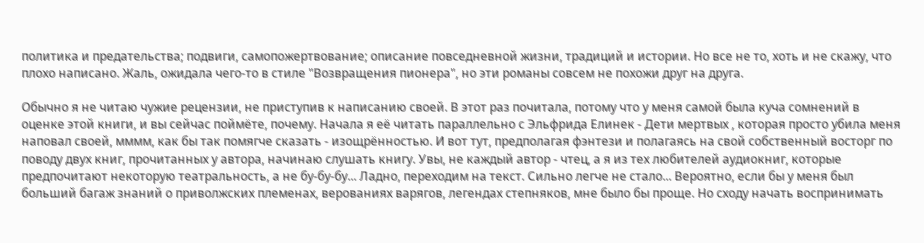политика и предательства; подвиги, самопожертвование; описание повседневной жизни, традиций и истории. Но все не то, хоть и не скажу, что плохо написано. Жаль, ожидала чего-то в стиле "Возвращения пионера", но эти романы совсем не похожи друг на друга.

Обычно я не читаю чужие рецензии, не приступив к написанию своей. В этот раз почитала, потому что у меня самой была куча сомнений в оценке этой книги, и вы сейчас поймёте, почему. Начала я её читать параллельно с Эльфрида Елинек - Дети мертвых , которая просто убила меня наповал своей, мммм, как бы так помягче сказать - изощрённостью. И вот тут, предполагая фэнтези и полагаясь на свой собственный восторг по поводу двух книг, прочитанных у автора, начинаю слушать книгу. Увы, не каждый автор - чтец, а я из тех любителей аудиокниг, которые предпочитают некоторую театральность, а не бу-бу-бу... Ладно, переходим на текст. Сильно легче не стало... Вероятно, если бы у меня был больший багаж знаний о приволжских племенах, верованиях варягов, легендах степняков, мне было бы проще. Но сходу начать воспринимать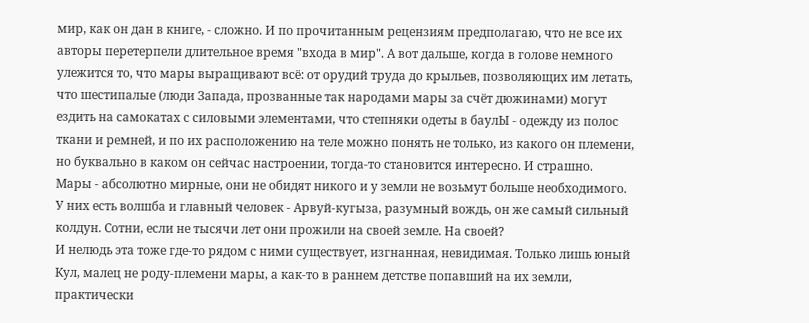мир, как он дан в книге, - сложно. И по прочитанным рецензиям предполагаю, что не все их авторы перетерпели длительное время "входа в мир". А вот дальше, когда в голове немного улежится то, что мары выращивают всё: от орудий труда до крыльев, позволяющих им летать, что шестипалые (люди Запада, прозванные так народами мары за счёт дюжинами) могут ездить на самокатах с силовыми элементами, что степняки одеты в баулЫ - одежду из полос ткани и ремней, и по их расположению на теле можно понять не только, из какого он племени, но буквально в каком он сейчас настроении, тогда-то становится интересно. И страшно.
Мары - абсолютно мирные, они не обидят никого и у земли не возьмут больше необходимого. У них есть волшба и главный человек - Арвуй-кугыза, разумный вождь, он же самый сильный колдун. Сотни, если не тысячи лет они прожили на своей земле. На своей?
И нелюдь эта тоже где-то рядом с ними существует, изгнанная, невидимая. Только лишь юный Кул, малец не роду-племени мары, а как-то в раннем детстве попавший на их земли, практически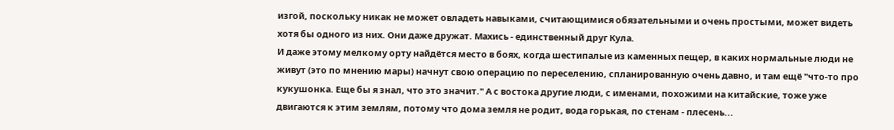изгой, поскольку никак не может овладеть навыками, считающимися обязательными и очень простыми, может видеть хотя бы одного из них. Они даже дружат. Махись - единственный друг Кула.
И даже этому мелкому орту найдётся место в боях, когда шестипалые из каменных пещер, в каких нормальные люди не живут (это по мнению мары) начнут свою операцию по переселению, спланированную очень давно, и там ещё "что-то про кукушонка. Еще бы я знал, что это значит." А с востока другие люди, с именами, похожими на китайские, тоже уже двигаются к этим землям, потому что дома земля не родит, вода горькая, по стенам - плесень...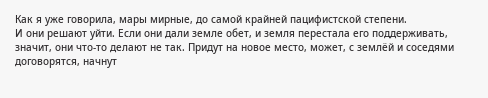Как я уже говорила, мары мирные, до самой крайней пацифистской степени.
И они решают уйти. Если они дали земле обет, и земля перестала его поддерживать, значит, они что-то делают не так. Придут на новое место, может, с землёй и соседями договорятся, начнут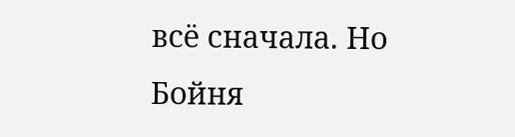всё сначала. Но
Бойня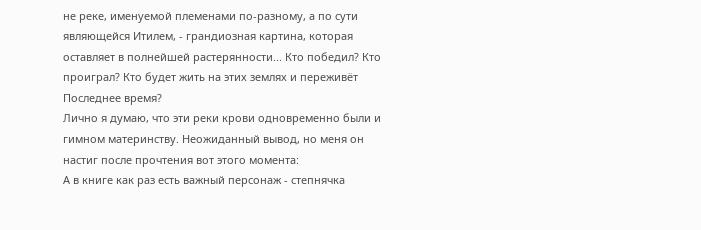не реке, именуемой племенами по-разному, а по сути являющейся Итилем, - грандиозная картина, которая оставляет в полнейшей растерянности... Кто победил? Кто проиграл? Кто будет жить на этих землях и переживёт Последнее время?
Лично я думаю, что эти реки крови одновременно были и гимном материнству. Неожиданный вывод, но меня он настиг после прочтения вот этого момента:
А в книге как раз есть важный персонаж - степнячка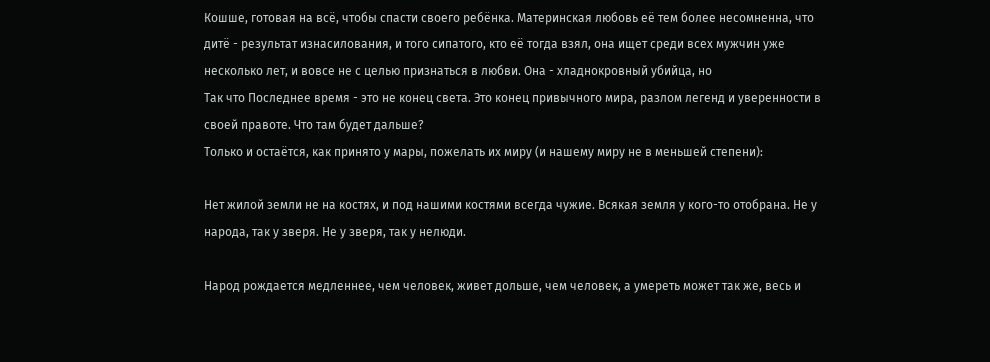Кошше, готовая на всё, чтобы спасти своего ребёнка. Материнская любовь её тем более несомненна, что дитё - результат изнасилования, и того сипатого, кто её тогда взял, она ищет среди всех мужчин уже несколько лет, и вовсе не с целью признаться в любви. Она - хладнокровный убийца, но
Так что Последнее время - это не конец света. Это конец привычного мира, разлом легенд и уверенности в своей правоте. Что там будет дальше?
Только и остаётся, как принято у мары, пожелать их миру (и нашему миру не в меньшей степени):

Нет жилой земли не на костях, и под нашими костями всегда чужие. Всякая земля у кого-то отобрана. Не у народа, так у зверя. Не у зверя, так у нелюди.

Народ рождается медленнее, чем человек, живет дольше, чем человек, а умереть может так же, весь и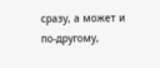сразу, а может и по-другому,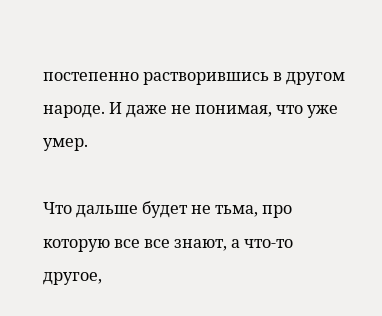постепенно растворившись в другом народе. И даже не понимая, что уже умер.

Что дальше будет не тьма, про которую все все знают, а что-то другое,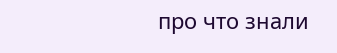про что знали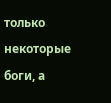только некоторые боги, а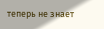теперь не знает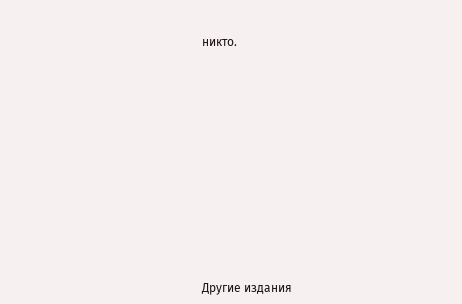никто.














Другие издания